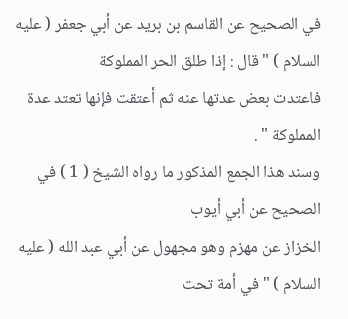في الصحيح عن القاسم بن بريد عن أبي جعفر ( عليه السلام ) " قال : إذا طلق الحر المملوكة
فاعتدت بعض عدتها عنه ثم أعتقت فإنها تعتد عدة المملوكة " .
وسند هذا الجمع المذكور ما رواه الشيخ ( 1 ) في الصحيح عن أبي أيوب
الخزاز عن مهزم وهو مجهول عن أبي عبد الله ( عليه السلام ) " في أمة تحت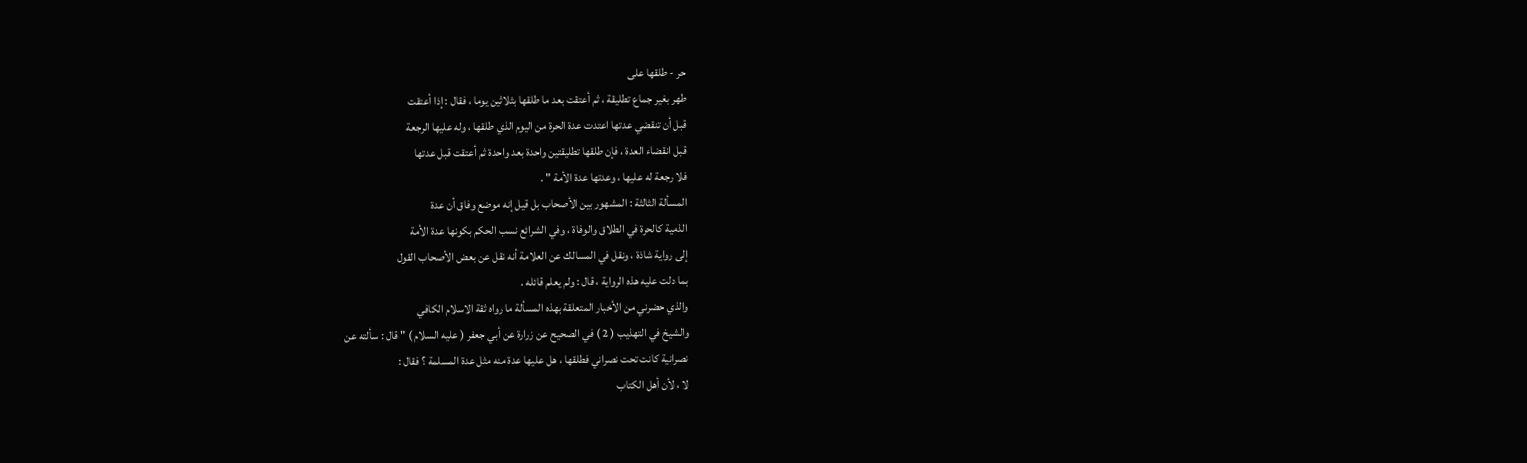حر - طلقها على
طهر بغير جماع تطليقة ، ثم أعتقت بعد ما طلقها بثلاثين يوما ، فقال : إذا أعتقت
قبل أن تنقضي عدتها اعتدت عدة الحرة من اليوم الذي طلقها ، وله عليها الرجعة
قبل انقضاء العدة ، فإن طلقها تطليقتين واحدة بعد واحدة ثم أعتقت قبل عدتها
فلا رجعة له عليها ، وعدتها عدة الأمة " .
المسألة الثالثة : المشهور بين الأصحاب بل قيل إنه موضع وفاق أن عدة
الذمية كالحرة في الطلاق والوفاة ، وفي الشرائع نسب الحكم بكونها عدة الأمة
إلى رواية شاذة ، ونقل في المسالك عن العلامة أنه نقل عن بعض الأصحاب القول
بما دلت عليه هذه الرواية ، قال : ولم يعلم قائله .
والذي حضرني من الأخبار المتعلقة بهذه المسألة ما رواه ثقة الاسلام الكافي
والشيخ في التهذيب ( 2 ) في الصحيح عن زرارة عن أبي جعفر ( عليه السلام ) " قال : سألته عن
نصرانية كانت تحت نصراني فطلقها ، هل عليها عدة منه مثل عدة المسلمة ؟ فقال :
لا ، لأن أهل الكتاب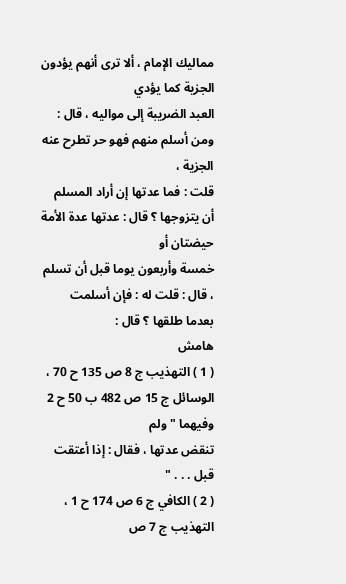مماليك الإمام ، ألا ترى أنهم يؤدون الجزية كما يؤدي
العبد الضريبة إلى مواليه ، قال : ومن أسلم منهم فهو حر تطرح عنه الجزية ،
قلت : فما عدتها إن أراد المسلم أن يتزوجها ؟ قال : عدتها عدة الأمة حيضتان أو
خمسة وأربعون يوما قبل أن تسلم ، قال : قلت له : فإن أسلمت بعدما طلقها ؟ قال :
هامش
( 1 ) التهذيب ج 8 ص 135 ح 70 ، الوسائل ج 15 ص 482 ب 50 ح 2 وفيهما " ولم
تنقض عدتها ، فقال : إذا أعتقت قبل . . . "
( 2 ) الكافي ج 6 ص 174 ح 1 ، التهذيب ج 7 ص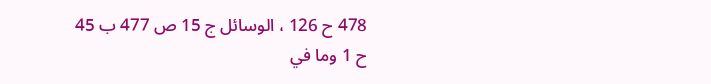478 ح 126 ، الوسائل ج 15 ص 477 ب 45
ح 1 وما في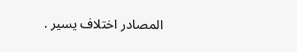المصادر اختلاف يسير .